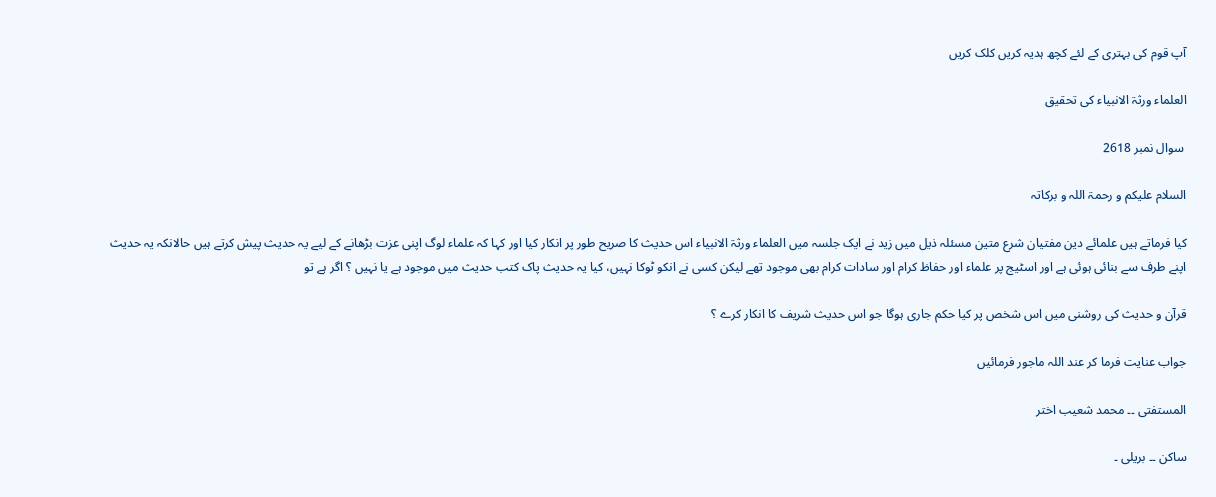آپ قوم کی بہتری کے لئے کچھ ہدیہ کریں کلک کریں

العلماء ورثۃ الانبیاء کی تحقیق

 سوال نمبر 2618

السلام علیکم و رحمۃ اللہ و برکاتہ

کیا فرماتے ہیں علمائے دین مفتیان شرع متین مسئلہ ذیل میں زید نے ایک جلسہ میں العلماء ورثۃ الانبیاء اس حدیث کا صریح طور پر انکار کیا اور کہا کہ علماء لوگ اپنی عزت بڑھانے کے لیے یہ حدیث پیش کرتے ہیں حالانکہ یہ حدیث اپنے طرف سے بنائی ہوئی ہے اور اسٹیج پر علماء اور حفاظ کرام اور سادات کرام بھی موجود تھے لیکن کسی نے انکو ٹوکا نہیں، کیا یہ حدیث پاک کتب حدیث میں موجود ہے یا نہیں ؟ اگر ہے تو

قرآن و حدیث کی روشنی میں اس شخص پر کیا حکم جاری ہوگا جو اس حدیث شریف کا انکار کرے ؟

جواب عنایت فرما کر عند اللہ ماجور فرمائیں

المستفتی ۔۔ محمد شعیب اختر

ساکن ۔۔ بریلی ۔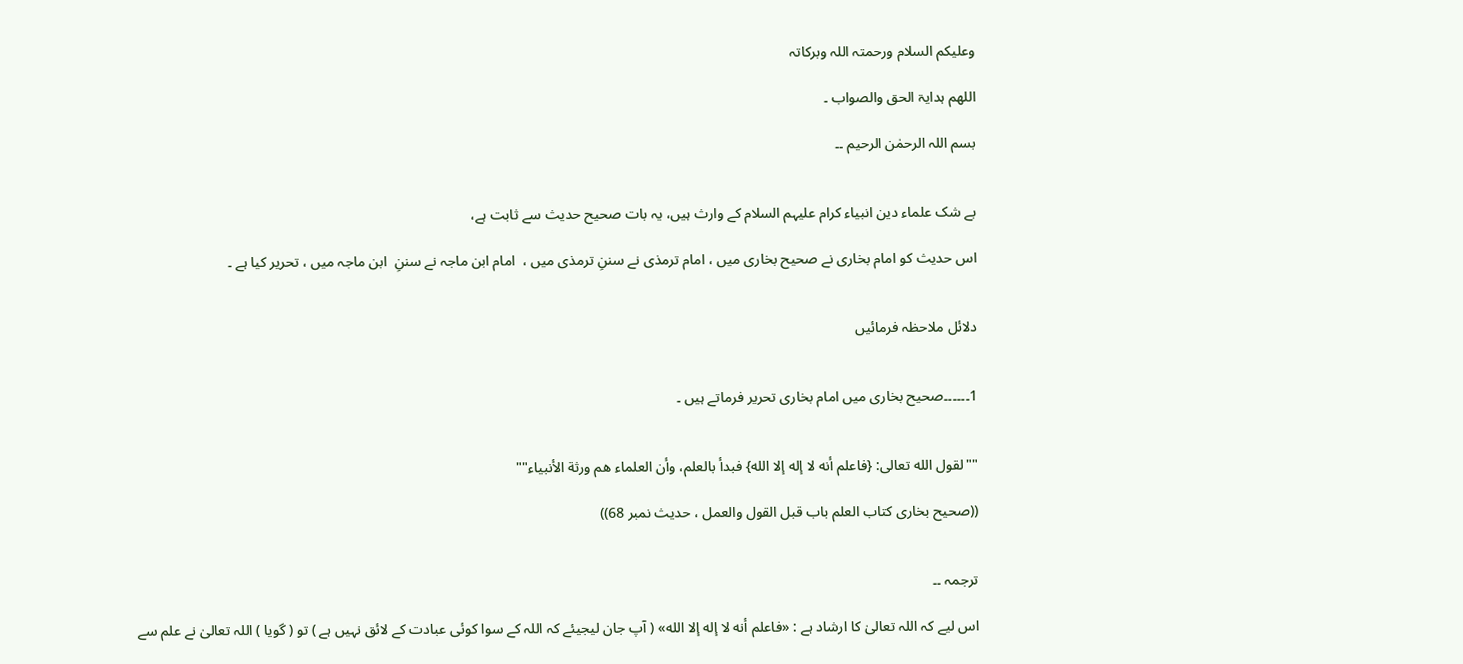وعلیکم السلام ورحمتہ اللہ وبرکاتہ

اللھم ہدایۃ الحق والصواب ۔

بسم اللہ الرحمٰن الرحیم ۔۔


بے شک علماء دین انبیاء کرام علیہم السلام کے وارث ہیں، یہ بات صحیح حدیث سے ثابت ہے،

اس حدیث کو امام بخاری نے صحیح بخاری میں ، امام ترمذی نے سننِ ترمذی میں ،  امام ابن ماجہ نے سننِ  ابن ماجہ میں ، تحریر کیا ہے ۔


دلائل ملاحظہ فرمائیں


1۔۔۔۔۔۔صحیح بخاری میں امام بخاری تحریر فرماتے ہیں ۔


""لقول الله تعالى: {فاعلم أنه لا إله إلا الله} فبدأ بالعلم، وأن العلماء هم ورثة الأنبياء""

((صحیح بخاری کتاب العلم باب قبل القول والعمل ، حدیث نمبر 68))


ترجمہ ۔۔

اس لیے کہ اللہ تعالیٰ کا ارشاد ہے : «فاعلم أنه لا إله إلا الله» ( آپ جان لیجیئے کہ اللہ کے سوا کوئی عبادت کے لائق نہیں ہے ) تو ( گویا ) اللہ تعالیٰ نے علم سے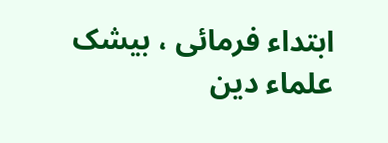ابتداء فرمائی ، بیشک علماء دین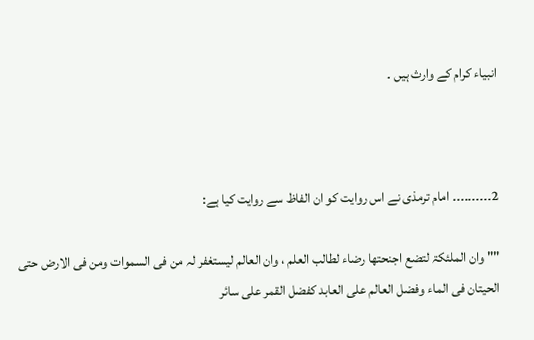انبیاء کرام کے وارث ہیں ۔



2۔۔۔۔۔۔۔۔۔۔ امام ترمذی نے اس روایت کو ان الفاظ سے روایت کیا ہے:

"" وان الملئکۃ لتضع اجنحتھا رضاء لطالب العلم ، وان العالم لیستغفر لہ من فی السموات ومن فی الارض حتی الحیتان فی الماء وفضل العالم علی العابد کفضل القمر علی سائر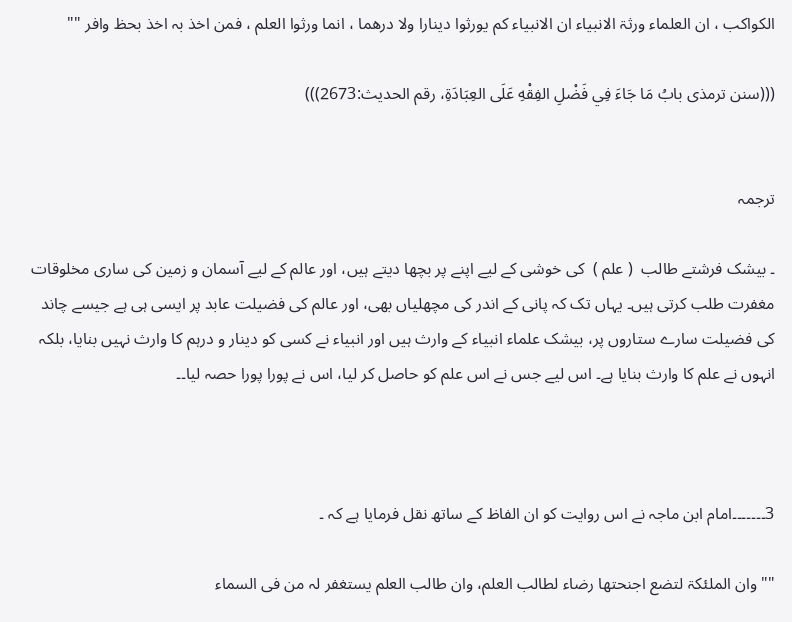الکواکب ، ان العلماء ورثۃ الانبیاء ان الانبیاء کم یورثوا دینارا ولا درھما ، انما ورثوا العلم ، فمن اخذ بہ اخذ بحظ وافر ""

(((سنن ترمذی بابُ مَا جَاءَ فِي فَضْلِ الفِقْهِ عَلَى العِبَادَةِ، رقم الحديث:2673)))


ترجمہ

۔ بیشک فرشتے طالب  ( علم )  کی خوشی کے لیے اپنے پر بچھا دیتے ہیں، اور عالم کے لیے آسمان و زمین کی ساری مخلوقات مغفرت طلب کرتی ہیں۔ یہاں تک کہ پانی کے اندر کی مچھلیاں بھی، اور عالم کی فضیلت عابد پر ایسی ہی ہے جیسے چاند کی فضیلت سارے ستاروں پر، بیشک علماء انبیاء کے وارث ہیں اور انبیاء نے کسی کو دینار و درہم کا وارث نہیں بنایا، بلکہ انہوں نے علم کا وارث بنایا ہے۔ اس لیے جس نے اس علم کو حاصل کر لیا، اس نے پورا پورا حصہ لیا۔۔



3۔۔۔۔۔۔۔امام ابن ماجہ نے اس روایت کو ان الفاظ کے ساتھ نقل فرمایا ہے کہ ۔

""وان الملئکۃ لتضع اجنحتھا رضاء لطالب العلم، وان طالب العلم یستغفر لہ من فی السماء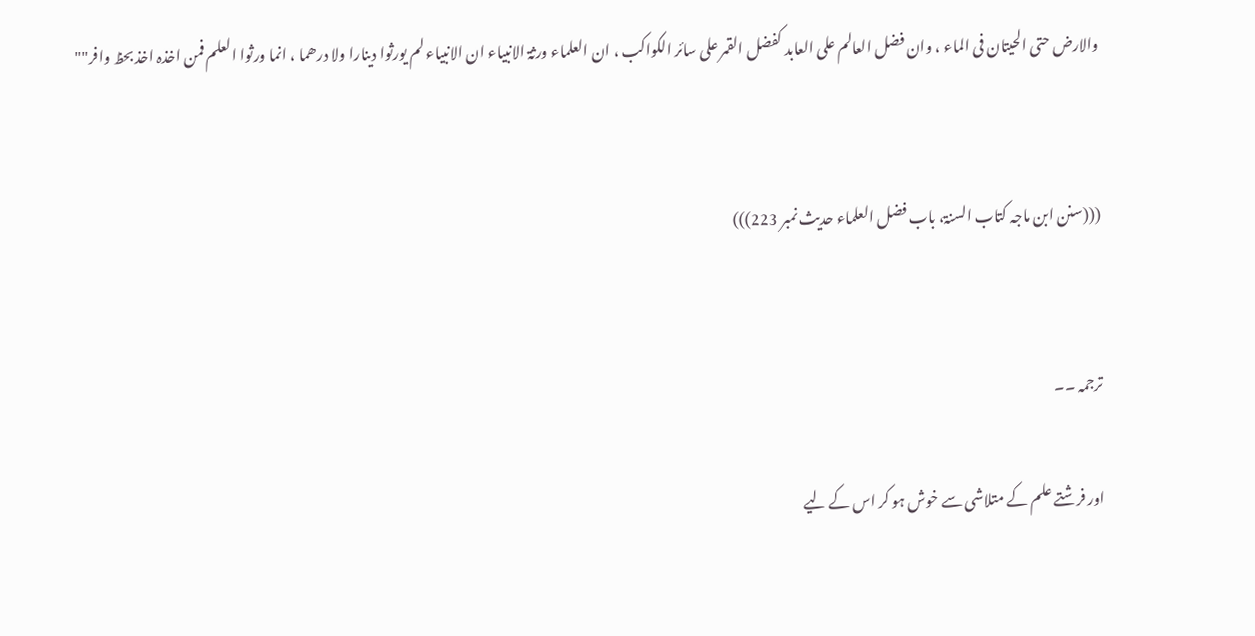والارض حتی الحیتان فی الماء ، وان فضل العالم علی العابد کفضل القمر علی سائر الکواکب ، ان العلماء ورثۃ الانبیاء ان الانبیاء لم یورثوا دینارا ولا درھما ، انما ورثوا العلم فمن اخذہ اخذ بحظ وافر""


(((سنن ابن ماجہ کتاب السنۃ، باب فضل العلماء حدیث نمبر 223)))


ترجمہ ۔۔

اور فرشتے علم کے متلاشی سے خوش ہو کر اس کے لیے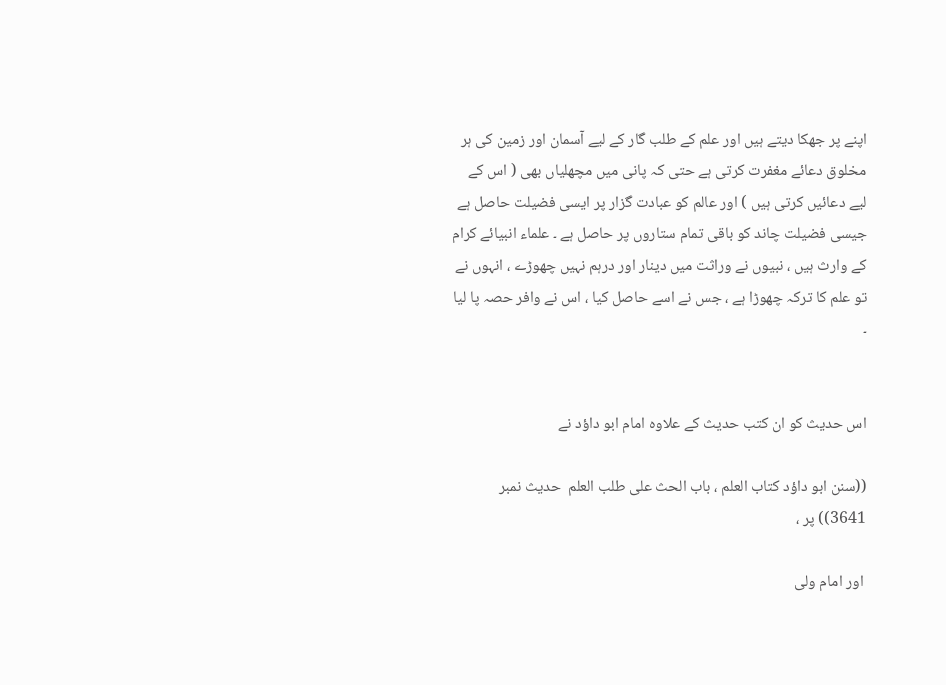اپنے پر جھکا دیتے ہیں اور علم کے طلب گار کے لیے آسمان اور زمین کی ہر مخلوق دعائے مغفرت کرتی ہے حتی کہ پانی میں مچھلیاں بھی ( اس کے لیے دعائیں کرتی ہیں ) اور عالم کو عبادت گزار پر ایسی فضیلت حاصل ہے جیسی فضیلت چاند کو باقی تمام ستاروں پر حاصل ہے ۔ علماء انبیائے کرام کے وارث ہیں ، نبیوں نے وراثت میں دینار اور درہم نہیں چھوڑے ، انہوں نے تو علم کا ترکہ چھوڑا ہے ، جس نے اسے حاصل کیا ، اس نے وافر حصہ پا لیا ۔


اس حدیث کو ان کتب حدیث کے علاوہ امام ابو داؤد نے

((سنن ابو داؤد کتاب العلم ، باب الحث علی طلب العلم  حدیث نمبر 3641)) پر ،

 اور امام ولی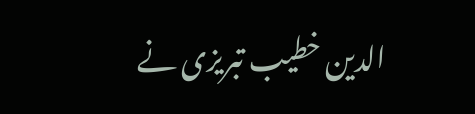الدین خطیب تبریزی نے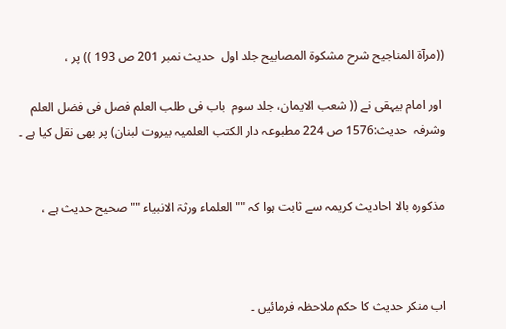((مرآۃ المناجیح شرح مشکوۃ المصابیح جلد اول  حدیث نمبر 201 ص 193 )) پر ،

 اور امام بیہقی نے (( شعب الایمان، جلد سوم  باب فی طلب العلم فصل فی فضل العلم وشرفہ  حدیث:1576 ص 224 مطبوعہ دار الکتب العلمیہ بیروت لبنان) پر بھی نقل کیا ہے ۔


مذکورہ بالا احادیث کریمہ سے ثابت ہوا کہ ""العلماء ورثۃ الانبیاء "" صحیح حدیث ہے ،



اب منکر حدیث کا حکم ملاحظہ فرمائیں ۔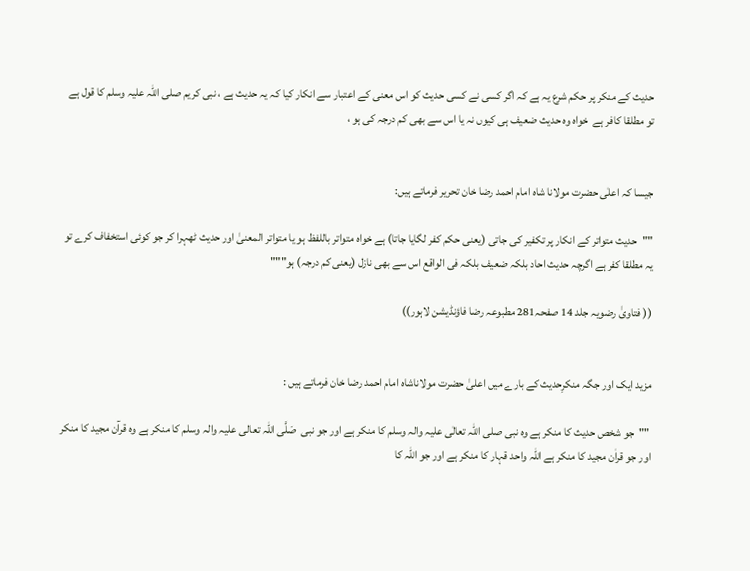حدیث کے منکر پر حکم شرع یہ ہے کہ اگر کسی نے کسی حدیث کو اس معنی کے اعتبار سے انکار کیا کہ یہ حدیث ہے ، نبی کریم صلی اللہ علیہ وسلم کا قول ہے تو مطلقا کافر ہے  خواہ وہ حدیث ضعیف ہی کیوں نہ یا اس سے بھی کم درجہ کی ہو ،


جیسا کہ اعلٰی حضرت مولانا شاہ امام احمد رضا خان تحریر فرماتے ہیں:

""حدیث متواتر کے انکار پر تکفیر کی جاتی (یعنی حکم کفر لگایا جاتا) ہے خواہ متواتر باللفظ ہو یا متواتر المعنیٰ اور حدیث ٹھہرا کر جو کوئی استخفاف کرے تو یہ مطلقا کفر ہے اگرچہ حدیث احاد بلکہ ضعیف بلکہ فی الواقع اس سے بھی نازل (یعنی کم درجہ) ہو"""

(( فتاویٰ رضویہ جلد 14 صفحہ281 مطبوعہ رضا فاؤنڈیشن لاہور))


مزید ایک اور جگہ منکرِحدیث کے بارے میں اعلیٰ حضرت مولاناشاہ امام احمد رضا خان فرماتے ہیں :

 ""جو شخص حدیث کا منکر ہے وہ نبی صلی اللہ تعالٰی علیہ والہ وسلم کا منکر ہے اور جو نبی  صَلَّی اللہ تعالی علیہ والہ وسلم کا منکر ہے وہ قرآن مجید کا منکر اور جو قراٰن مجید کا منکر ہے اللّٰہ واحد قہار کا منکر ہے اور جو اللّٰہ کا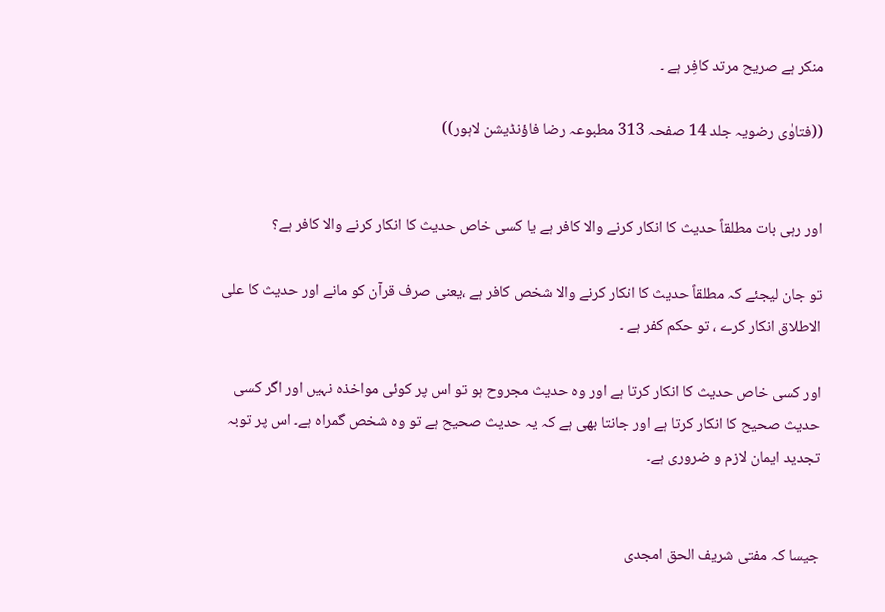منکر ہے صریح مرتد کافِر ہے ۔

((فتاوٰی رضویہ جلد 14 صفحہ 313 مطبوعہ رضا فاؤنڈیشن لاہور))


اور رہی بات مطلقاً حدیث کا انکار کرنے والا کافر ہے یا کسی خاص حدیث کا انکار کرنے والا کافر ہے؟

تو جان لیجئے کہ مطلقاً حدیث کا انکار کرنے والا شخص کافر ہے ،یعنی صرف قرآن کو مانے اور حدیث کا علی الاطلاق انکار کرے ، تو حکم کفر ہے ۔

اور کسی خاص حدیث کا انکار کرتا ہے اور وہ حدیث مجروح ہو تو اس پر کوئی مواخذہ نہیں اور اگر کسی حدیث صحیح کا انکار کرتا ہے اور جانتا بھی ہے کہ یہ حدیث صحیح ہے تو وہ شخص گمراہ ہے۔ اس پر توبہ تجدید ایمان لازم و ضروری ہے۔


جیسا کہ مفتی شریف الحق امجدی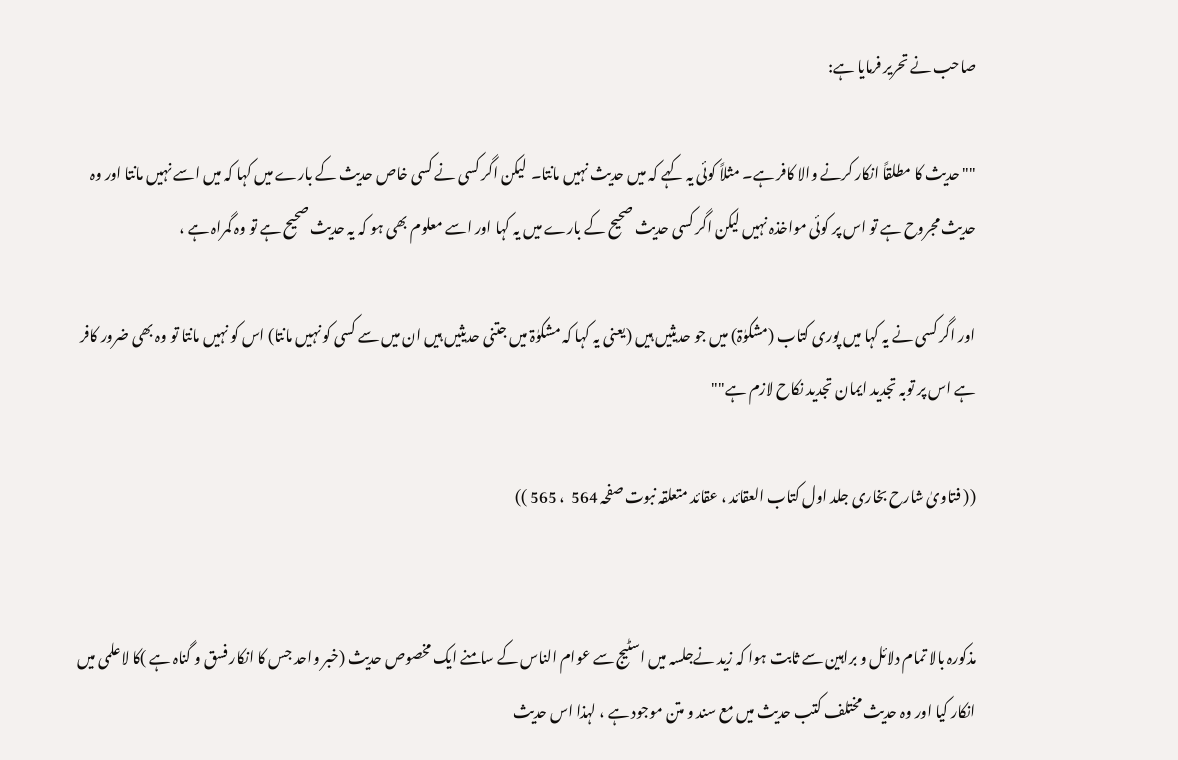صاحب نے تحریر فرمایا ہے:

""حدیث کا مطلقاً انکار کرنے والا کافر ہے۔ مثلاً کوئی یہ کہے کہ میں حدیث نہیں مانتا۔  لیکن اگر کسی نے کسی خاص حدیث کے بارے میں کہا کہ میں اسے نہیں مانتا اور وہ حدیث مجروح ہے تو اس پر کوئی مواخذہ نہیں لیکن اگر کسی حدیث صحیح کے بارے میں یہ کہا اور اسے معلوم بھی ہو کہ یہ حدیث صحیح ہے تو وہ گمراہ ہے ،

اور اگر کسی نے یہ کہا میں پوری کتاب (مشکوٰۃ) میں جو حدیثیں ہیں (یعنی یہ کہا کہ مشکوٰۃ میں جتنی حدیثیں ہیں ان میں سے کسی کو نہیں مانتا) اس کو نہیں مانتا تو وہ بھی ضرور کافر ہے اس پر توبہ تجدید ایمان تجدید نکاح لازم ہے""

(( فتاویٰ شارح بخاری جلد اول کتاب العقائد ، عقائد متعلقہ نبوت صفحہ 564  ، 565 ))


مذکورہ بالا تمام دلائل و براہین سے ثابت ہوا کہ زید نےجلسہ میں اسٹیج سے عوام الناس کے سامنے ایک مخصوص حدیث (خبر واحد جس کا انکار فسق و گناہ ہے )کا لاعلمی میں انکار کیا اور وہ حدیث مختلف کتب حدیث میں مع سند و متن موجود ہے ، لہذا اس حدیث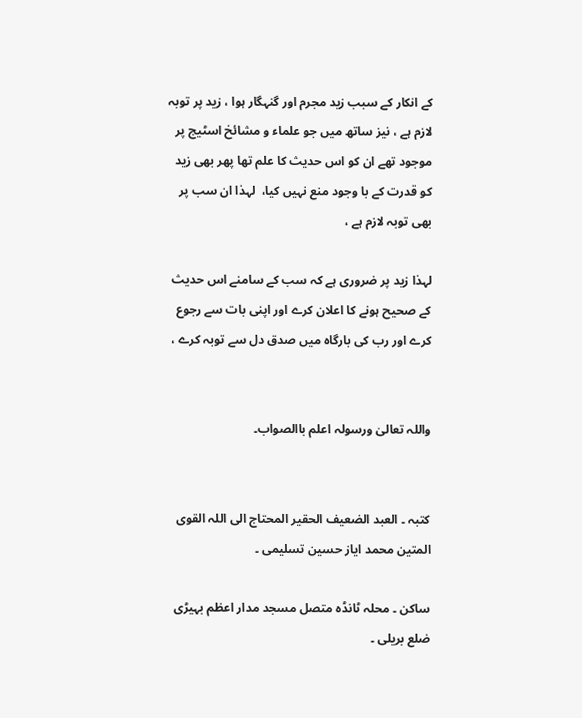کے انکار کے سبب زید مجرم اور گنہگار ہوا ، زید پر توبہ لازم ہے ، نیز ساتھ میں جو علماء و مشائخ اسٹیج پر موجود تھے ان کو اس حدیث کا علم تھا پھر بھی زید کو قدرت کے با وجود منع نہیں کیا،  لہذا ان سب پر بھی توبہ لازم ہے ،

لہذا زید پر ضروری ہے کہ سب کے سامنے اس حدیث کے صحیح ہونے کا اعلان کرے اور اپنی بات سے رجوع کرے اور رب کی بارگاہ میں صدق دل سے توبہ کرے ،


واللہ تعالیٰ ورسولہ اعلم باالصواب۔


کتبہ ۔ العبد الضعیف الحقیر المحتاج الی اللہ القوی المتین محمد ایاز حسین تسلیمی ۔

ساکن ۔ محلہ ٹانڈہ متصل مسجد مدار اعظم بہیڑی ضلع بریلی ۔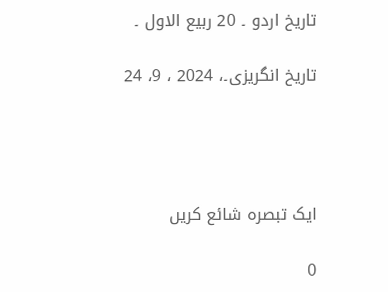تاریخ اردو ۔ 20 ربیع الاول ۔

تاریخ انگریزی۔، 2024 ، 9، 24




ایک تبصرہ شائع کریں

0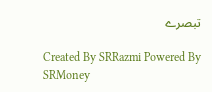تبصرے

Created By SRRazmi Powered By SRMoney